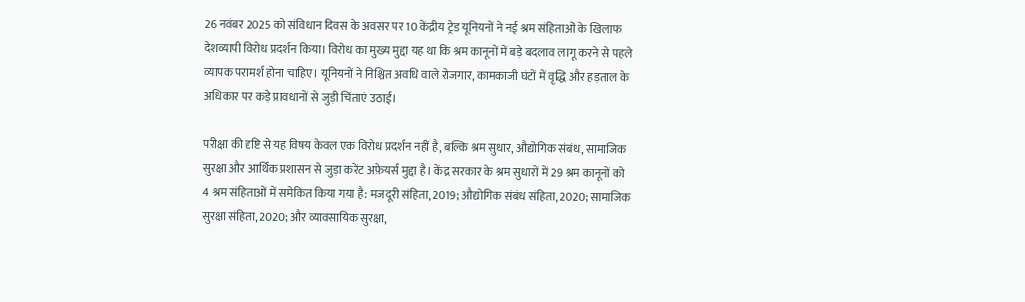26 नवंबर 2025 को संविधान दिवस के अवसर पर 10 केंद्रीय ट्रेड यूनियनों ने नई श्रम संहिताओं के खिलाफ देशव्यापी विरोध प्रदर्शन किया। विरोध का मुख्य मुद्दा यह था कि श्रम कानूनों में बड़े बदलाव लागू करने से पहले व्यापक परामर्श होना चाहिए। यूनियनों ने निश्चित अवधि वाले रोजगार, कामकाजी घंटों में वृद्धि और हड़ताल के अधिकार पर कड़े प्रावधानों से जुड़ी चिंताएं उठाईं।

परीक्षा की दृष्टि से यह विषय केवल एक विरोध प्रदर्शन नहीं है, बल्कि श्रम सुधार, औद्योगिक संबंध, सामाजिक सुरक्षा और आर्थिक प्रशासन से जुड़ा करेंट अफ़ेयर्स मुद्दा है। केंद्र सरकार के श्रम सुधारों में 29 श्रम कानूनों को 4 श्रम संहिताओं में समेकित किया गया है: मजदूरी संहिता, 2019; औद्योगिक संबंध संहिता, 2020; सामाजिक सुरक्षा संहिता, 2020; और व्यावसायिक सुरक्षा,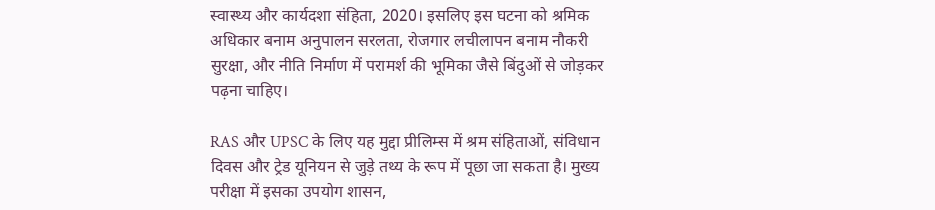स्वास्थ्य और कार्यदशा संहिता, 2020। इसलिए इस घटना को श्रमिक अधिकार बनाम अनुपालन सरलता, रोजगार लचीलापन बनाम नौकरी सुरक्षा, और नीति निर्माण में परामर्श की भूमिका जैसे बिंदुओं से जोड़कर पढ़ना चाहिए।

RAS और UPSC के लिए यह मुद्दा प्रीलिम्स में श्रम संहिताओं, संविधान दिवस और ट्रेड यूनियन से जुड़े तथ्य के रूप में पूछा जा सकता है। मुख्य परीक्षा में इसका उपयोग शासन,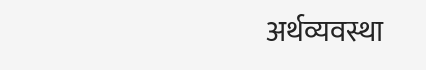अर्थव्यवस्था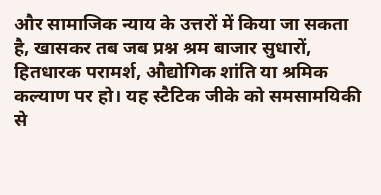और सामाजिक न्याय के उत्तरों में किया जा सकता है, खासकर तब जब प्रश्न श्रम बाजार सुधारों, हितधारक परामर्श, औद्योगिक शांति या श्रमिक कल्याण पर हो। यह स्टैटिक जीके को समसामयिकी से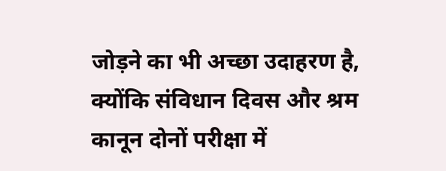जोड़ने का भी अच्छा उदाहरण है, क्योंकि संविधान दिवस और श्रम कानून दोनों परीक्षा में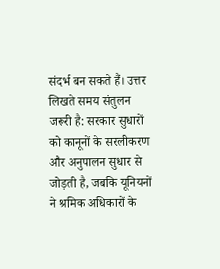संदर्भ बन सकते हैं। उत्तर लिखते समय संतुलन जरूरी है: सरकार सुधारों को कानूनों के सरलीकरण और अनुपालन सुधार से जोड़ती है, जबकि यूनियनों ने श्रमिक अधिकारों के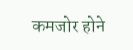कमजोर होने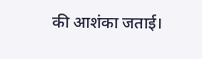की आशंका जताई।